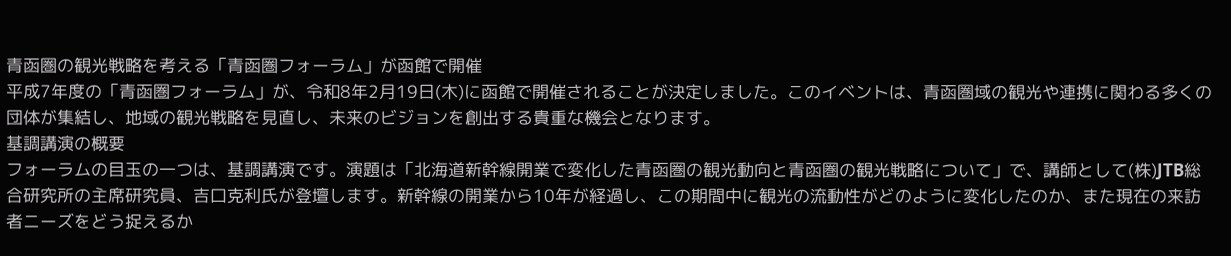青函圏の観光戦略を考える「青函圏フォーラム」が函館で開催
平成7年度の「青函圏フォーラム」が、令和8年2月19日(木)に函館で開催されることが決定しました。このイベントは、青函圏域の観光や連携に関わる多くの団体が集結し、地域の観光戦略を見直し、未来のビジョンを創出する貴重な機会となります。
基調講演の概要
フォーラムの目玉の一つは、基調講演です。演題は「北海道新幹線開業で変化した青函圏の観光動向と青函圏の観光戦略について」で、講師として(株)JTB総合研究所の主席研究員、吉口克利氏が登壇します。新幹線の開業から10年が経過し、この期間中に観光の流動性がどのように変化したのか、また現在の来訪者ニーズをどう捉えるか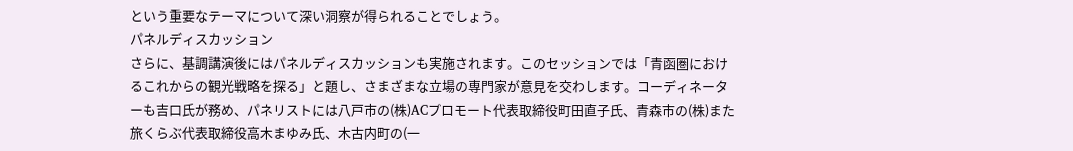という重要なテーマについて深い洞察が得られることでしょう。
パネルディスカッション
さらに、基調講演後にはパネルディスカッションも実施されます。このセッションでは「青函圏におけるこれからの観光戦略を探る」と題し、さまざまな立場の専門家が意見を交わします。コーディネーターも吉口氏が務め、パネリストには八戸市の(株)ACプロモート代表取締役町田直子氏、青森市の(株)また旅くらぶ代表取締役高木まゆみ氏、木古内町の(一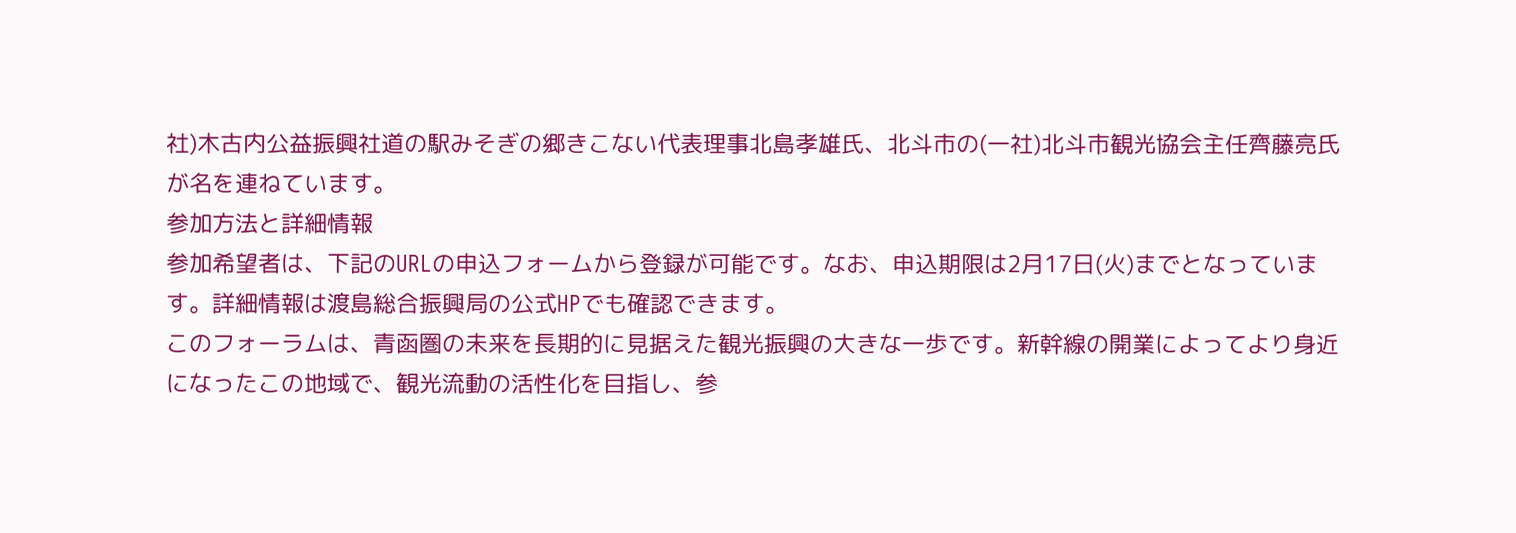社)木古内公益振興社道の駅みそぎの郷きこない代表理事北島孝雄氏、北斗市の(一社)北斗市観光協会主任齊藤亮氏が名を連ねています。
参加方法と詳細情報
参加希望者は、下記のURLの申込フォームから登録が可能です。なお、申込期限は2月17日(火)までとなっています。詳細情報は渡島総合振興局の公式HPでも確認できます。
このフォーラムは、青函圏の未来を長期的に見据えた観光振興の大きな一歩です。新幹線の開業によってより身近になったこの地域で、観光流動の活性化を目指し、参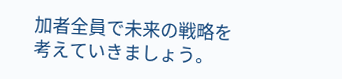加者全員で未来の戦略を考えていきましょう。